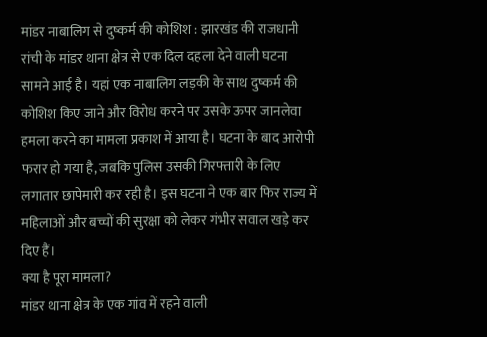मांडर नाबालिग से दुष्कर्म की कोशिश : झारखंड की राजधानी रांची के मांडर थाना क्षेत्र से एक दिल दहला देने वाली घटना सामने आई है। यहां एक नाबालिग लड़की के साथ दुष्कर्म की कोशिश किए जाने और विरोध करने पर उसके ऊपर जानलेवा हमला करने का मामला प्रकाश में आया है। घटना के बाद आरोपी फरार हो गया है, जबकि पुलिस उसकी गिरफ्तारी के लिए लगातार छापेमारी कर रही है। इस घटना ने एक बार फिर राज्य में महिलाओं और बच्चों की सुरक्षा को लेकर गंभीर सवाल खड़े कर दिए हैं।
क्या है पूरा मामला?
मांडर थाना क्षेत्र के एक गांव में रहने वाली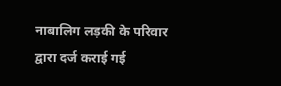नाबालिग लड़की के परिवार द्वारा दर्ज कराई गई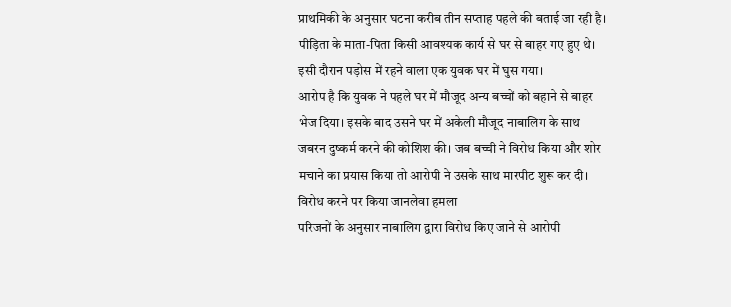प्राथमिकी के अनुसार घटना करीब तीन सप्ताह पहले की बताई जा रही है। पीड़िता के माता-पिता किसी आवश्यक कार्य से घर से बाहर गए हुए थे। इसी दौरान पड़ोस में रहने वाला एक युवक घर में घुस गया।
आरोप है कि युवक ने पहले घर में मौजूद अन्य बच्चों को बहाने से बाहर भेज दिया। इसके बाद उसने घर में अकेली मौजूद नाबालिग के साथ जबरन दुष्कर्म करने की कोशिश की। जब बच्ची ने विरोध किया और शोर मचाने का प्रयास किया तो आरोपी ने उसके साथ मारपीट शुरू कर दी।
विरोध करने पर किया जानलेवा हमला
परिजनों के अनुसार नाबालिग द्वारा विरोध किए जाने से आरोपी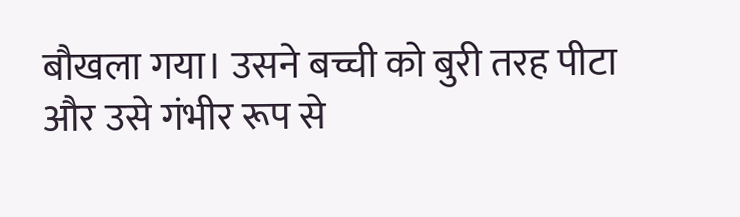बौखला गया। उसने बच्ची को बुरी तरह पीटा और उसे गंभीर रूप से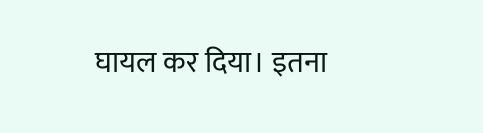घायल कर दिया। इतना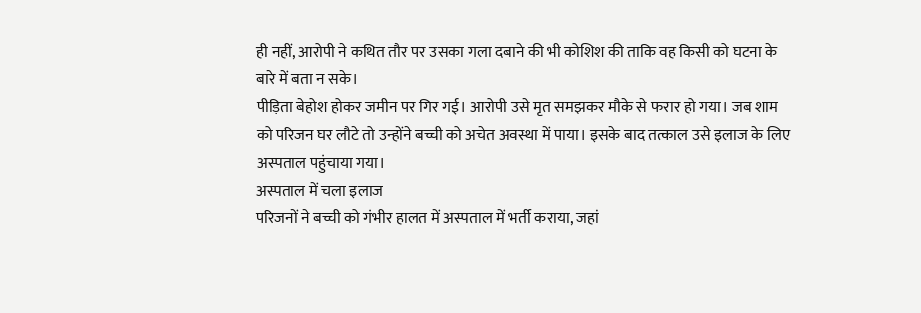ही नहीं, आरोपी ने कथित तौर पर उसका गला दबाने की भी कोशिश की ताकि वह किसी को घटना के बारे में बता न सके।
पीड़िता बेहोश होकर जमीन पर गिर गई। आरोपी उसे मृत समझकर मौके से फरार हो गया। जब शाम को परिजन घर लौटे तो उन्होंने बच्ची को अचेत अवस्था में पाया। इसके बाद तत्काल उसे इलाज के लिए अस्पताल पहुंचाया गया।
अस्पताल में चला इलाज
परिजनों ने बच्ची को गंभीर हालत में अस्पताल में भर्ती कराया, जहां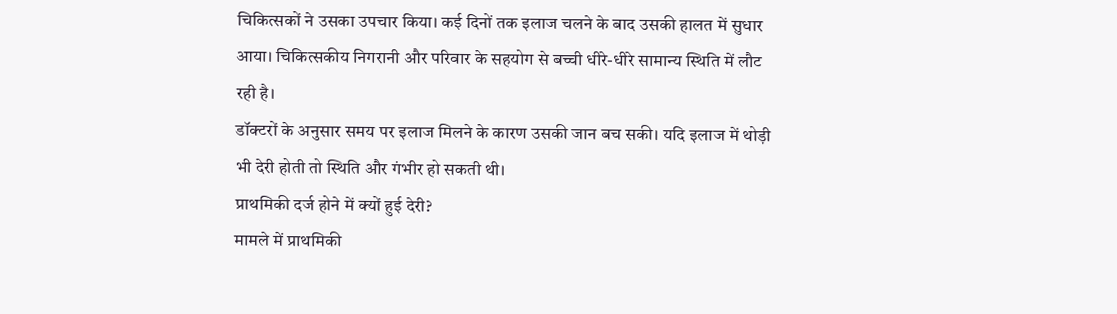चिकित्सकों ने उसका उपचार किया। कई दिनों तक इलाज चलने के बाद उसकी हालत में सुधार आया। चिकित्सकीय निगरानी और परिवार के सहयोग से बच्ची धीरे-धीरे सामान्य स्थिति में लौट रही है।
डॉक्टरों के अनुसार समय पर इलाज मिलने के कारण उसकी जान बच सकी। यदि इलाज में थोड़ी भी देरी होती तो स्थिति और गंभीर हो सकती थी।
प्राथमिकी दर्ज होने में क्यों हुई देरी?
मामले में प्राथमिकी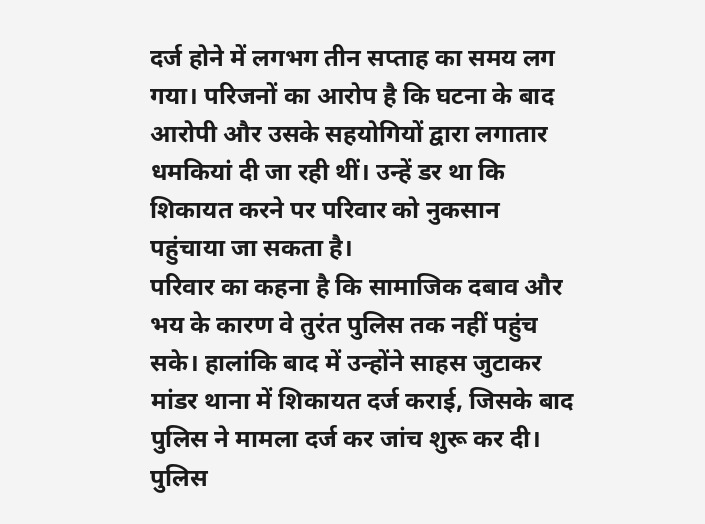दर्ज होने में लगभग तीन सप्ताह का समय लग गया। परिजनों का आरोप है कि घटना के बाद आरोपी और उसके सहयोगियों द्वारा लगातार धमकियां दी जा रही थीं। उन्हें डर था कि शिकायत करने पर परिवार को नुकसान पहुंचाया जा सकता है।
परिवार का कहना है कि सामाजिक दबाव और भय के कारण वे तुरंत पुलिस तक नहीं पहुंच सके। हालांकि बाद में उन्होंने साहस जुटाकर मांडर थाना में शिकायत दर्ज कराई, जिसके बाद पुलिस ने मामला दर्ज कर जांच शुरू कर दी।
पुलिस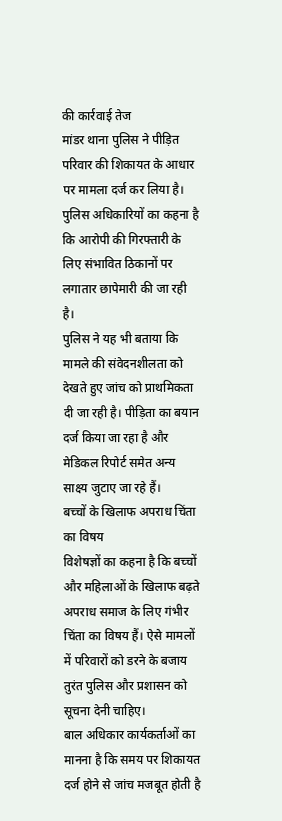की कार्रवाई तेज
मांडर थाना पुलिस ने पीड़ित परिवार की शिकायत के आधार पर मामला दर्ज कर लिया है। पुलिस अधिकारियों का कहना है कि आरोपी की गिरफ्तारी के लिए संभावित ठिकानों पर लगातार छापेमारी की जा रही है।
पुलिस ने यह भी बताया कि मामले की संवेदनशीलता को देखते हुए जांच को प्राथमिकता दी जा रही है। पीड़िता का बयान दर्ज किया जा रहा है और मेडिकल रिपोर्ट समेत अन्य साक्ष्य जुटाए जा रहे हैं।
बच्चों के खिलाफ अपराध चिंता का विषय
विशेषज्ञों का कहना है कि बच्चों और महिलाओं के खिलाफ बढ़ते अपराध समाज के लिए गंभीर चिंता का विषय हैं। ऐसे मामलों में परिवारों को डरने के बजाय तुरंत पुलिस और प्रशासन को सूचना देनी चाहिए।
बाल अधिकार कार्यकर्ताओं का मानना है कि समय पर शिकायत दर्ज होने से जांच मजबूत होती है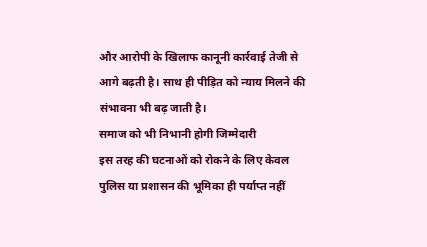और आरोपी के खिलाफ कानूनी कार्रवाई तेजी से आगे बढ़ती है। साथ ही पीड़ित को न्याय मिलने की संभावना भी बढ़ जाती है।
समाज को भी निभानी होगी जिम्मेदारी
इस तरह की घटनाओं को रोकने के लिए केवल पुलिस या प्रशासन की भूमिका ही पर्याप्त नहीं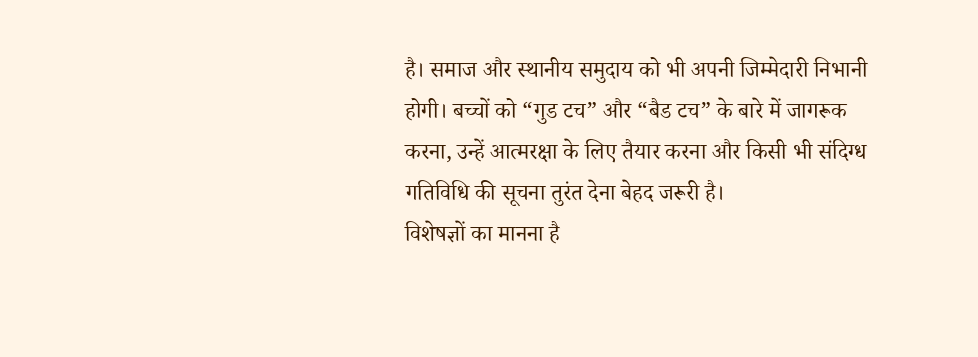है। समाज और स्थानीय समुदाय को भी अपनी जिम्मेदारी निभानी होगी। बच्चों को “गुड टच” और “बैड टच” के बारे में जागरूक करना, उन्हें आत्मरक्षा के लिए तैयार करना और किसी भी संदिग्ध गतिविधि की सूचना तुरंत देना बेहद जरूरी है।
विशेषज्ञों का मानना है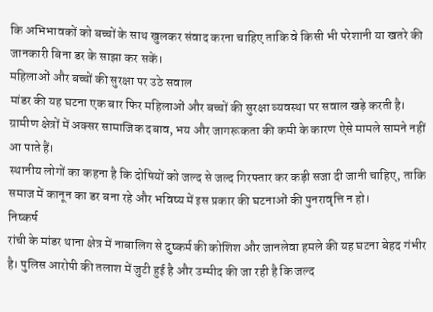कि अभिभावकों को बच्चों के साथ खुलकर संवाद करना चाहिए ताकि वे किसी भी परेशानी या खतरे की जानकारी बिना डर के साझा कर सकें।
महिलाओं और बच्चों की सुरक्षा पर उठे सवाल
मांडर की यह घटना एक बार फिर महिलाओं और बच्चों की सुरक्षा व्यवस्था पर सवाल खड़े करती है। ग्रामीण क्षेत्रों में अक्सर सामाजिक दबाव, भय और जागरूकता की कमी के कारण ऐसे मामले सामने नहीं आ पाते हैं।
स्थानीय लोगों का कहना है कि दोषियों को जल्द से जल्द गिरफ्तार कर कड़ी सजा दी जानी चाहिए, ताकि समाज में कानून का डर बना रहे और भविष्य में इस प्रकार की घटनाओं की पुनरावृत्ति न हो।
निष्कर्ष
रांची के मांडर थाना क्षेत्र में नाबालिग से दुष्कर्म की कोशिश और जानलेवा हमले की यह घटना बेहद गंभीर है। पुलिस आरोपी की तलाश में जुटी हुई है और उम्मीद की जा रही है कि जल्द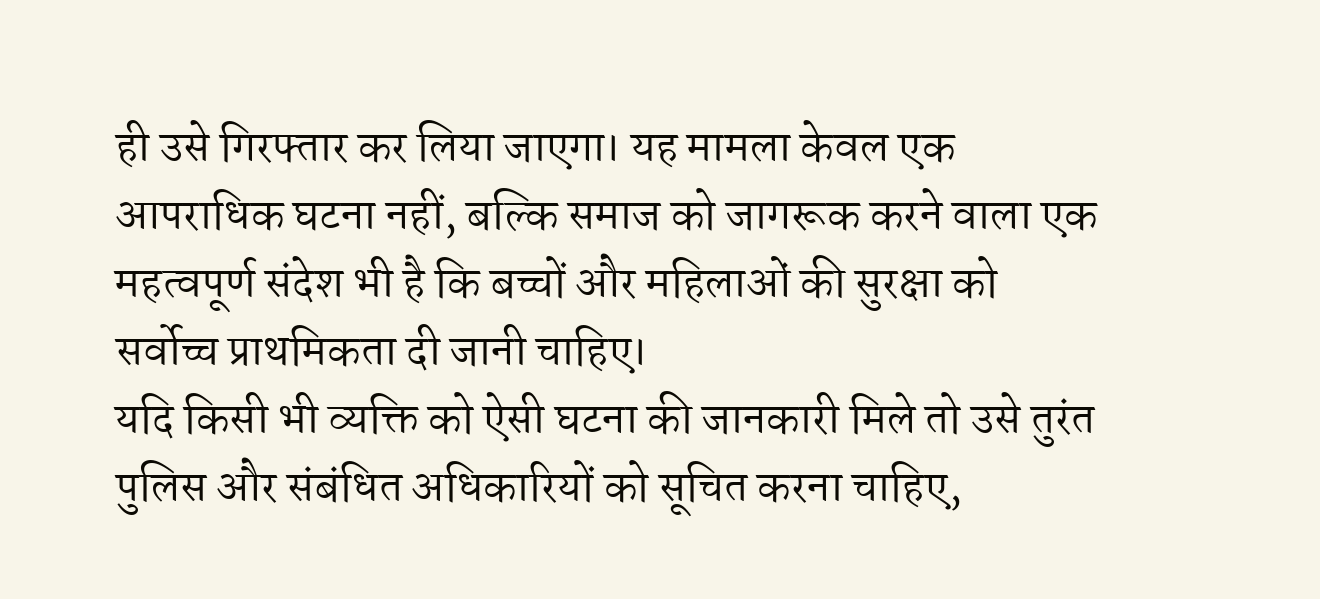ही उसे गिरफ्तार कर लिया जाएगा। यह मामला केवल एक आपराधिक घटना नहीं, बल्कि समाज को जागरूक करने वाला एक महत्वपूर्ण संदेश भी है कि बच्चों और महिलाओं की सुरक्षा को सर्वोच्च प्राथमिकता दी जानी चाहिए।
यदि किसी भी व्यक्ति को ऐसी घटना की जानकारी मिले तो उसे तुरंत पुलिस और संबंधित अधिकारियों को सूचित करना चाहिए,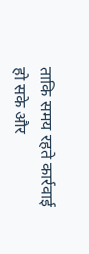ताकि समय रहते कार्रवाई हो सके और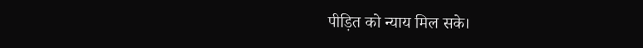पीड़ित को न्याय मिल सके।